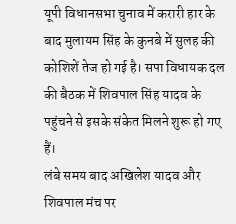यूपी विधानसभा चुनाव में करारी हार के बाद मुलायम सिंह के कुनबे में सुलह की कोशिशें तेज हो गई है। सपा विधायक दल की बैठक में शिवपाल सिंह यादव के पहुंचने से इसके संकेत मिलने शुरू हो गए हैं।
लंबे समय बाद अखिलेश यादव और शिवपाल मंच पर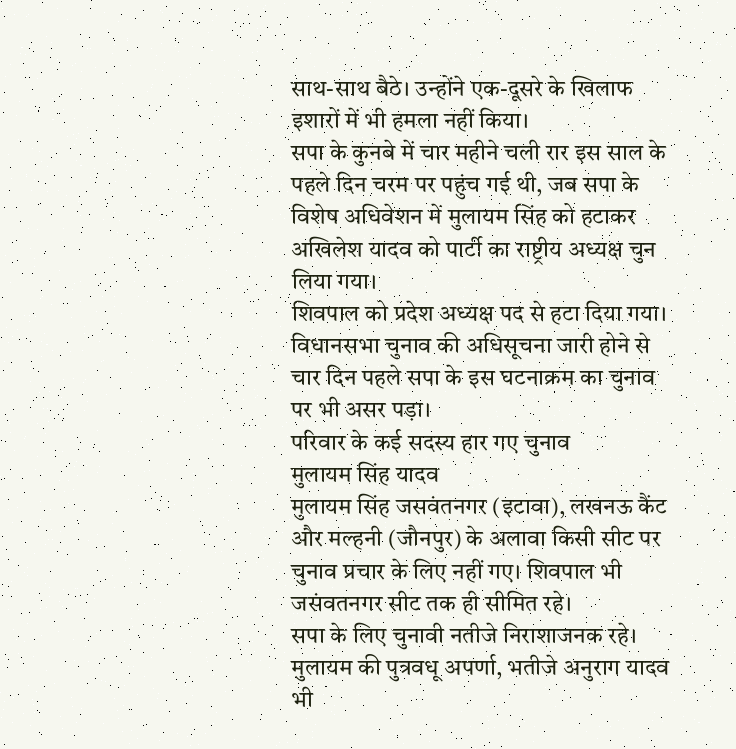साथ-साथ बैठे। उन्होंने एक-दूसरे के खिलाफ इशारों में भी हमला नहीं किया।
सपा के कुनबे में चार महीने चली रार इस साल के पहले दिन चरम पर पहुंच गई थी, जब सपा के विशेष अधिवेशन में मुलायम सिंह को हटाकर अखिलेश यादव को पार्टी का राष्ट्रीय अध्यक्ष चुन लिया गया।
शिवपाल को प्रदेश अध्यक्ष पद से हटा दिया गया। विधानसभा चुनाव की अधिसूचना जारी होने से चार दिन पहले सपा के इस घटनाक्रम का चुनाव पर भी असर पड़ा।
परिवार के कई सदस्य हार गए चुनाव
मुलायम सिंह यादव
मुलायम सिंह जसवंतनगर (इटावा), लखनऊ कैंट और मल्हनी (जौनपुर) के अलावा किसी सीट पर चुनाव प्रचार के लिए नहीं गए। शिवपाल भी जसंवतनगर सीट तक ही सीमित रहे।
सपा के लिए चुनावी नतीजे निराशाजनक रहे। मुलायम की पुत्रवधू अपर्णा, भतीजे अनुराग यादव भी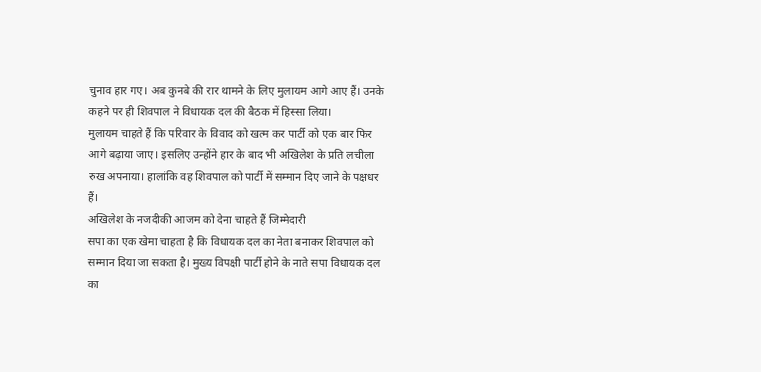चुनाव हार गए। अब कुनबे की रार थामने के लिए मुलायम आगे आए हैं। उनके कहने पर ही शिवपाल ने विधायक दल की बैठक में हिस्सा लिया।
मुलायम चाहते हैं कि परिवार के विवाद को खत्म कर पार्टी को एक बार फिर आगे बढ़ाया जाए। इसलिए उन्होंने हार के बाद भी अखिलेश के प्रति लचीला रुख अपनाया। हालांकि वह शिवपाल को पार्टी में सम्मान दिए जाने के पक्षधर हैं।
अखिलेश के नजदीकी आजम को देना चाहते हैं जिम्मेदारी
सपा का एक खेमा चाहता है कि विधायक दल का नेता बनाकर शिवपाल को सम्मान दिया जा सकता है। मुख्य विपक्षी पार्टी होने के नाते सपा विधायक दल का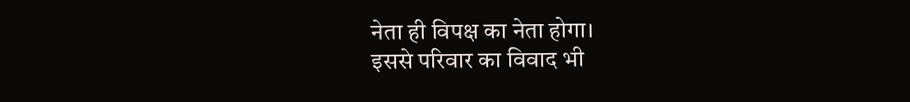नेता ही विपक्ष का नेता होगा।
इससे परिवार का विवाद भी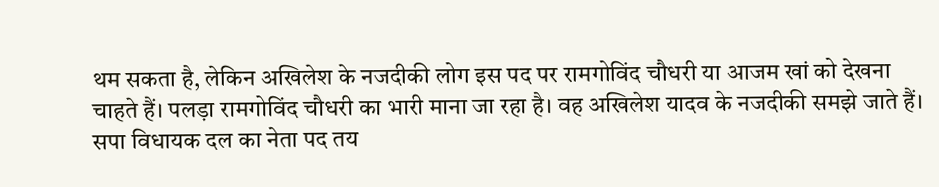थम सकता है, लेकिन अखिलेश के नजदीकी लोग इस पद पर रामगोविंद चौधरी या आजम खां को देखना चाहते हैं। पलड़ा रामगोविंद चौधरी का भारी माना जा रहा है। वह अखिलेश यादव के नजदीकी समझे जाते हैं।
सपा विधायक दल का नेता पद तय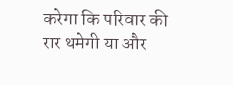करेगा कि परिवार की रार थमेगी या और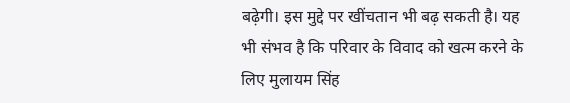बढ़ेगी। इस मुद्दे पर खींचतान भी बढ़ सकती है। यह भी संभव है कि परिवार के विवाद को खत्म करने के लिए मुलायम सिंह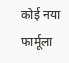कोई नया फार्मूला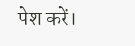पेश करें।